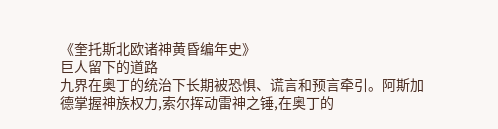《奎托斯北欧诸神黄昏编年史》
巨人留下的道路
九界在奥丁的统治下长期被恐惧、谎言和预言牵引。阿斯加德掌握神族权力,索尔挥动雷神之锤,在奥丁的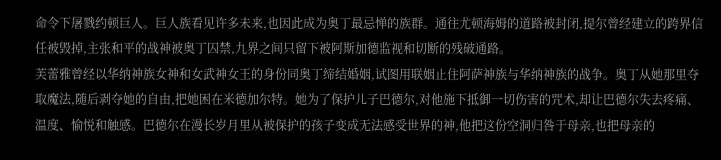命令下屠戮约顿巨人。巨人族看见许多未来,也因此成为奥丁最忌惮的族群。通往尤顿海姆的道路被封闭,提尔曾经建立的跨界信任被毁掉,主张和平的战神被奥丁囚禁,九界之间只留下被阿斯加德监视和切断的残破通路。
芙蕾雅曾经以华纳神族女神和女武神女王的身份同奥丁缔结婚姻,试图用联姻止住阿萨神族与华纳神族的战争。奥丁从她那里夺取魔法,随后剥夺她的自由,把她困在米德加尔特。她为了保护儿子巴德尔,对他施下抵御一切伤害的咒术,却让巴德尔失去疼痛、温度、愉悦和触感。巴德尔在漫长岁月里从被保护的孩子变成无法感受世界的神,他把这份空洞归咎于母亲,也把母亲的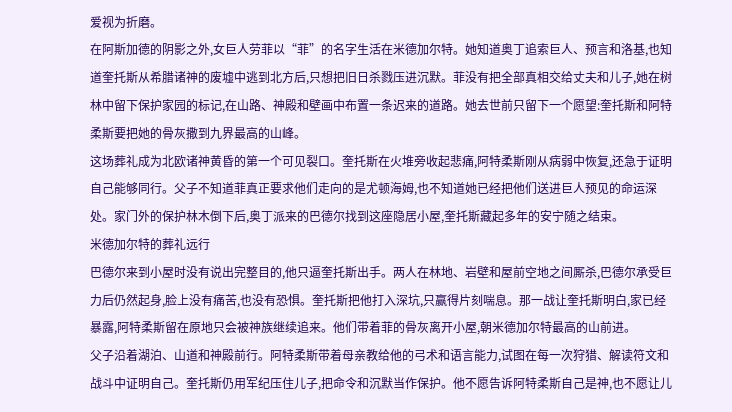爱视为折磨。
在阿斯加德的阴影之外,女巨人劳菲以“菲”的名字生活在米德加尔特。她知道奥丁追索巨人、预言和洛基,也知道奎托斯从希腊诸神的废墟中逃到北方后,只想把旧日杀戮压进沉默。菲没有把全部真相交给丈夫和儿子,她在树林中留下保护家园的标记,在山路、神殿和壁画中布置一条迟来的道路。她去世前只留下一个愿望:奎托斯和阿特柔斯要把她的骨灰撒到九界最高的山峰。
这场葬礼成为北欧诸神黄昏的第一个可见裂口。奎托斯在火堆旁收起悲痛,阿特柔斯刚从病弱中恢复,还急于证明自己能够同行。父子不知道菲真正要求他们走向的是尤顿海姆,也不知道她已经把他们送进巨人预见的命运深处。家门外的保护林木倒下后,奥丁派来的巴德尔找到这座隐居小屋,奎托斯藏起多年的安宁随之结束。
米德加尔特的葬礼远行
巴德尔来到小屋时没有说出完整目的,他只逼奎托斯出手。两人在林地、岩壁和屋前空地之间厮杀,巴德尔承受巨力后仍然起身,脸上没有痛苦,也没有恐惧。奎托斯把他打入深坑,只赢得片刻喘息。那一战让奎托斯明白,家已经暴露,阿特柔斯留在原地只会被神族继续追来。他们带着菲的骨灰离开小屋,朝米德加尔特最高的山前进。
父子沿着湖泊、山道和神殿前行。阿特柔斯带着母亲教给他的弓术和语言能力,试图在每一次狩猎、解读符文和战斗中证明自己。奎托斯仍用军纪压住儿子,把命令和沉默当作保护。他不愿告诉阿特柔斯自己是神,也不愿让儿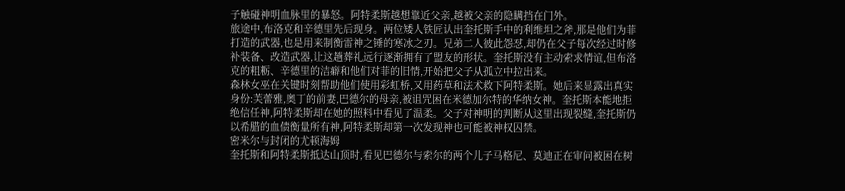子触碰神明血脉里的暴怒。阿特柔斯越想靠近父亲,越被父亲的隐瞒挡在门外。
旅途中,布洛克和辛德里先后现身。两位矮人铁匠认出奎托斯手中的利维坦之斧,那是他们为菲打造的武器,也是用来制衡雷神之锤的寒冰之刃。兄弟二人彼此怨怼,却仍在父子每次经过时修补装备、改造武器,让这趟葬礼远行逐渐拥有了盟友的形状。奎托斯没有主动索求情谊,但布洛克的粗粝、辛德里的洁癖和他们对菲的旧情,开始把父子从孤立中拉出来。
森林女巫在关键时刻帮助他们使用彩虹桥,又用药草和法术救下阿特柔斯。她后来显露出真实身份:芙蕾雅,奥丁的前妻,巴德尔的母亲,被诅咒困在米德加尔特的华纳女神。奎托斯本能地拒绝信任神,阿特柔斯却在她的照料中看见了温柔。父子对神明的判断从这里出现裂缝,奎托斯仍以希腊的血债衡量所有神,阿特柔斯却第一次发现神也可能被神权囚禁。
密米尔与封闭的尤顿海姆
奎托斯和阿特柔斯抵达山顶时,看见巴德尔与索尔的两个儿子马格尼、莫迪正在审问被困在树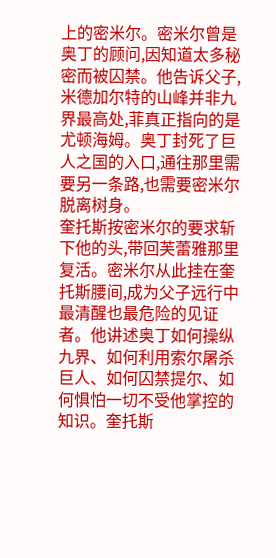上的密米尔。密米尔曾是奥丁的顾问,因知道太多秘密而被囚禁。他告诉父子,米德加尔特的山峰并非九界最高处,菲真正指向的是尤顿海姆。奥丁封死了巨人之国的入口,通往那里需要另一条路,也需要密米尔脱离树身。
奎托斯按密米尔的要求斩下他的头,带回芙蕾雅那里复活。密米尔从此挂在奎托斯腰间,成为父子远行中最清醒也最危险的见证者。他讲述奥丁如何操纵九界、如何利用索尔屠杀巨人、如何囚禁提尔、如何惧怕一切不受他掌控的知识。奎托斯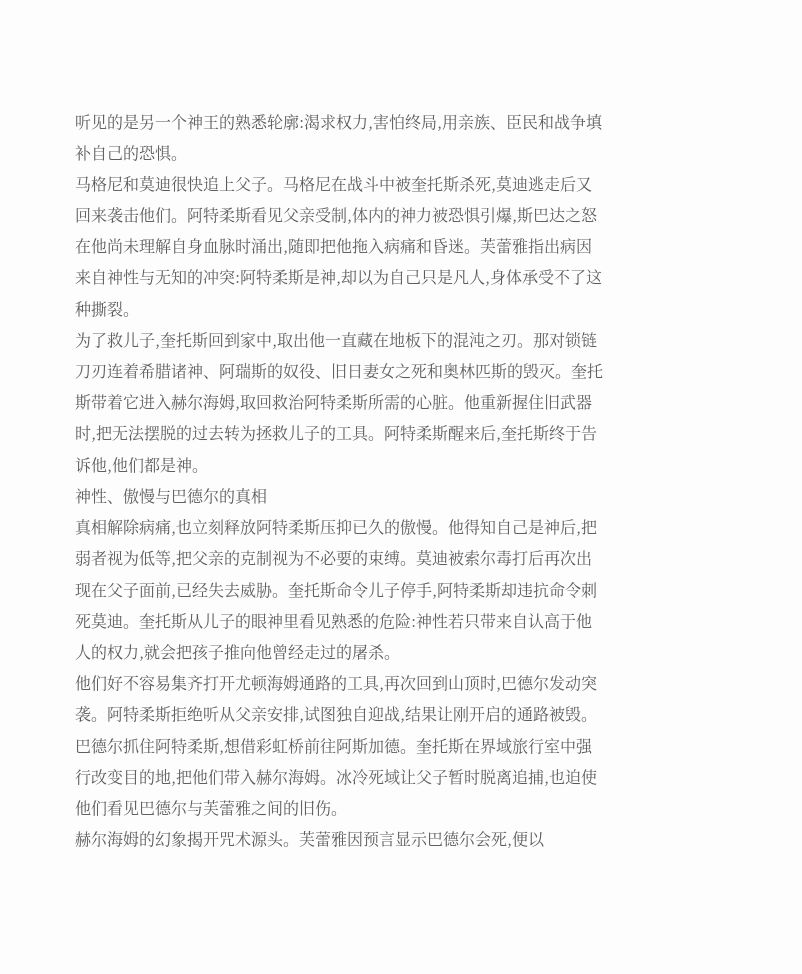听见的是另一个神王的熟悉轮廓:渴求权力,害怕终局,用亲族、臣民和战争填补自己的恐惧。
马格尼和莫迪很快追上父子。马格尼在战斗中被奎托斯杀死,莫迪逃走后又回来袭击他们。阿特柔斯看见父亲受制,体内的神力被恐惧引爆,斯巴达之怒在他尚未理解自身血脉时涌出,随即把他拖入病痛和昏迷。芙蕾雅指出病因来自神性与无知的冲突:阿特柔斯是神,却以为自己只是凡人,身体承受不了这种撕裂。
为了救儿子,奎托斯回到家中,取出他一直藏在地板下的混沌之刃。那对锁链刀刃连着希腊诸神、阿瑞斯的奴役、旧日妻女之死和奥林匹斯的毁灭。奎托斯带着它进入赫尔海姆,取回救治阿特柔斯所需的心脏。他重新握住旧武器时,把无法摆脱的过去转为拯救儿子的工具。阿特柔斯醒来后,奎托斯终于告诉他,他们都是神。
神性、傲慢与巴德尔的真相
真相解除病痛,也立刻释放阿特柔斯压抑已久的傲慢。他得知自己是神后,把弱者视为低等,把父亲的克制视为不必要的束缚。莫迪被索尔毒打后再次出现在父子面前,已经失去威胁。奎托斯命令儿子停手,阿特柔斯却违抗命令刺死莫迪。奎托斯从儿子的眼神里看见熟悉的危险:神性若只带来自认高于他人的权力,就会把孩子推向他曾经走过的屠杀。
他们好不容易集齐打开尤顿海姆通路的工具,再次回到山顶时,巴德尔发动突袭。阿特柔斯拒绝听从父亲安排,试图独自迎战,结果让刚开启的通路被毁。巴德尔抓住阿特柔斯,想借彩虹桥前往阿斯加德。奎托斯在界域旅行室中强行改变目的地,把他们带入赫尔海姆。冰冷死域让父子暂时脱离追捕,也迫使他们看见巴德尔与芙蕾雅之间的旧伤。
赫尔海姆的幻象揭开咒术源头。芙蕾雅因预言显示巴德尔会死,便以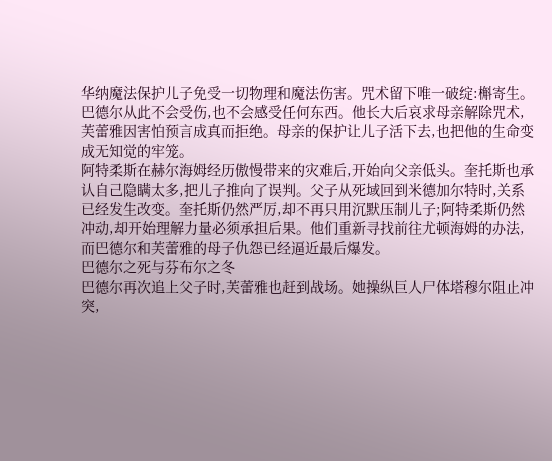华纳魔法保护儿子免受一切物理和魔法伤害。咒术留下唯一破绽:槲寄生。巴德尔从此不会受伤,也不会感受任何东西。他长大后哀求母亲解除咒术,芙蕾雅因害怕预言成真而拒绝。母亲的保护让儿子活下去,也把他的生命变成无知觉的牢笼。
阿特柔斯在赫尔海姆经历傲慢带来的灾难后,开始向父亲低头。奎托斯也承认自己隐瞒太多,把儿子推向了误判。父子从死域回到米德加尔特时,关系已经发生改变。奎托斯仍然严厉,却不再只用沉默压制儿子;阿特柔斯仍然冲动,却开始理解力量必须承担后果。他们重新寻找前往尤顿海姆的办法,而巴德尔和芙蕾雅的母子仇怨已经逼近最后爆发。
巴德尔之死与芬布尔之冬
巴德尔再次追上父子时,芙蕾雅也赶到战场。她操纵巨人尸体塔穆尔阻止冲突,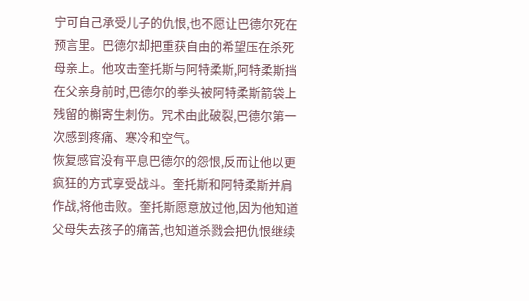宁可自己承受儿子的仇恨,也不愿让巴德尔死在预言里。巴德尔却把重获自由的希望压在杀死母亲上。他攻击奎托斯与阿特柔斯,阿特柔斯挡在父亲身前时,巴德尔的拳头被阿特柔斯箭袋上残留的槲寄生刺伤。咒术由此破裂,巴德尔第一次感到疼痛、寒冷和空气。
恢复感官没有平息巴德尔的怨恨,反而让他以更疯狂的方式享受战斗。奎托斯和阿特柔斯并肩作战,将他击败。奎托斯愿意放过他,因为他知道父母失去孩子的痛苦,也知道杀戮会把仇恨继续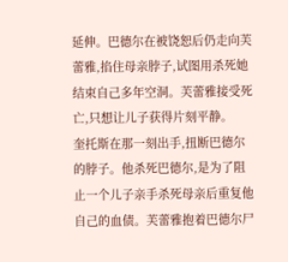延伸。巴德尔在被饶恕后仍走向芙蕾雅,掐住母亲脖子,试图用杀死她结束自己多年空洞。芙蕾雅接受死亡,只想让儿子获得片刻平静。
奎托斯在那一刻出手,扭断巴德尔的脖子。他杀死巴德尔,是为了阻止一个儿子亲手杀死母亲后重复他自己的血债。芙蕾雅抱着巴德尔尸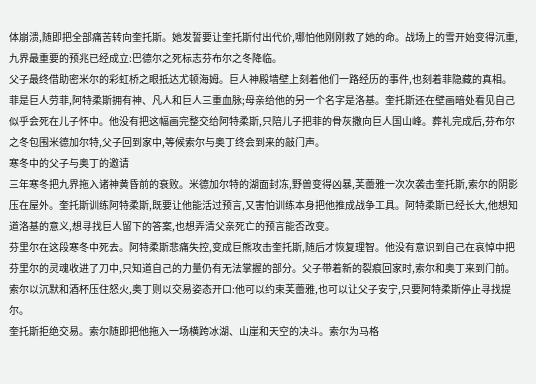体崩溃,随即把全部痛苦转向奎托斯。她发誓要让奎托斯付出代价,哪怕他刚刚救了她的命。战场上的雪开始变得沉重,九界最重要的预兆已经成立:巴德尔之死标志芬布尔之冬降临。
父子最终借助密米尔的彩虹桥之眼抵达尤顿海姆。巨人神殿墙壁上刻着他们一路经历的事件,也刻着菲隐藏的真相。菲是巨人劳菲,阿特柔斯拥有神、凡人和巨人三重血脉;母亲给他的另一个名字是洛基。奎托斯还在壁画暗处看见自己似乎会死在儿子怀中。他没有把这幅画完整交给阿特柔斯,只陪儿子把菲的骨灰撒向巨人国山峰。葬礼完成后,芬布尔之冬包围米德加尔特,父子回到家中,等候索尔与奥丁终会到来的敲门声。
寒冬中的父子与奥丁的邀请
三年寒冬把九界拖入诸神黄昏前的衰败。米德加尔特的湖面封冻,野兽变得凶暴,芙蕾雅一次次袭击奎托斯,索尔的阴影压在屋外。奎托斯训练阿特柔斯,既要让他能活过预言,又害怕训练本身把他推成战争工具。阿特柔斯已经长大,他想知道洛基的意义,想寻找巨人留下的答案,也想弄清父亲死亡的预言能否改变。
芬里尔在这段寒冬中死去。阿特柔斯悲痛失控,变成巨熊攻击奎托斯,随后才恢复理智。他没有意识到自己在哀悼中把芬里尔的灵魂收进了刀中,只知道自己的力量仍有无法掌握的部分。父子带着新的裂痕回家时,索尔和奥丁来到门前。索尔以沉默和酒杯压住怒火,奥丁则以交易姿态开口:他可以约束芙蕾雅,也可以让父子安宁,只要阿特柔斯停止寻找提尔。
奎托斯拒绝交易。索尔随即把他拖入一场横跨冰湖、山崖和天空的决斗。索尔为马格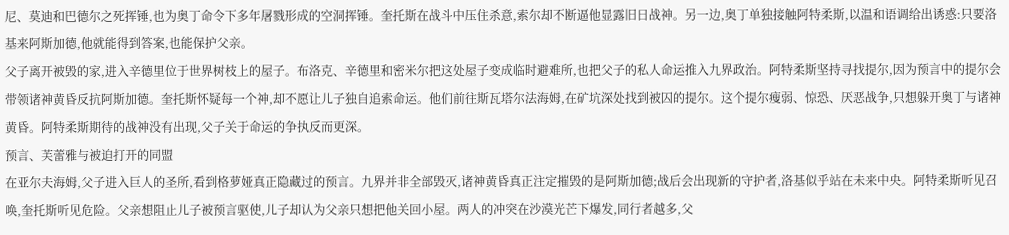尼、莫迪和巴德尔之死挥锤,也为奥丁命令下多年屠戮形成的空洞挥锤。奎托斯在战斗中压住杀意,索尔却不断逼他显露旧日战神。另一边,奥丁单独接触阿特柔斯,以温和语调给出诱惑:只要洛基来阿斯加德,他就能得到答案,也能保护父亲。
父子离开被毁的家,进入辛德里位于世界树枝上的屋子。布洛克、辛德里和密米尔把这处屋子变成临时避难所,也把父子的私人命运推入九界政治。阿特柔斯坚持寻找提尔,因为预言中的提尔会带领诸神黄昏反抗阿斯加德。奎托斯怀疑每一个神,却不愿让儿子独自追索命运。他们前往斯瓦塔尔法海姆,在矿坑深处找到被囚的提尔。这个提尔瘦弱、惊恐、厌恶战争,只想躲开奥丁与诸神黄昏。阿特柔斯期待的战神没有出现,父子关于命运的争执反而更深。
预言、芙蕾雅与被迫打开的同盟
在亚尔夫海姆,父子进入巨人的圣所,看到格萝娅真正隐藏过的预言。九界并非全部毁灭,诸神黄昏真正注定摧毁的是阿斯加德;战后会出现新的守护者,洛基似乎站在未来中央。阿特柔斯听见召唤,奎托斯听见危险。父亲想阻止儿子被预言驱使,儿子却认为父亲只想把他关回小屋。两人的冲突在沙漠光芒下爆发,同行者越多,父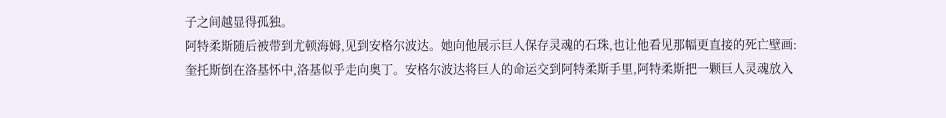子之间越显得孤独。
阿特柔斯随后被带到尤顿海姆,见到安格尔波达。她向他展示巨人保存灵魂的石珠,也让他看见那幅更直接的死亡壁画:奎托斯倒在洛基怀中,洛基似乎走向奥丁。安格尔波达将巨人的命运交到阿特柔斯手里,阿特柔斯把一颗巨人灵魂放入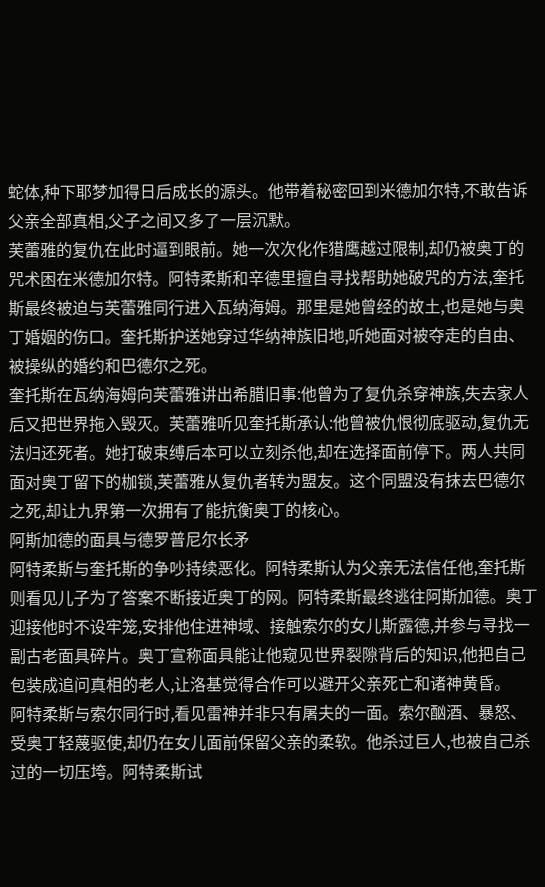蛇体,种下耶梦加得日后成长的源头。他带着秘密回到米德加尔特,不敢告诉父亲全部真相,父子之间又多了一层沉默。
芙蕾雅的复仇在此时逼到眼前。她一次次化作猎鹰越过限制,却仍被奥丁的咒术困在米德加尔特。阿特柔斯和辛德里擅自寻找帮助她破咒的方法,奎托斯最终被迫与芙蕾雅同行进入瓦纳海姆。那里是她曾经的故土,也是她与奥丁婚姻的伤口。奎托斯护送她穿过华纳神族旧地,听她面对被夺走的自由、被操纵的婚约和巴德尔之死。
奎托斯在瓦纳海姆向芙蕾雅讲出希腊旧事:他曾为了复仇杀穿神族,失去家人后又把世界拖入毁灭。芙蕾雅听见奎托斯承认:他曾被仇恨彻底驱动,复仇无法归还死者。她打破束缚后本可以立刻杀他,却在选择面前停下。两人共同面对奥丁留下的枷锁,芙蕾雅从复仇者转为盟友。这个同盟没有抹去巴德尔之死,却让九界第一次拥有了能抗衡奥丁的核心。
阿斯加德的面具与德罗普尼尔长矛
阿特柔斯与奎托斯的争吵持续恶化。阿特柔斯认为父亲无法信任他,奎托斯则看见儿子为了答案不断接近奥丁的网。阿特柔斯最终逃往阿斯加德。奥丁迎接他时不设牢笼,安排他住进神域、接触索尔的女儿斯露德,并参与寻找一副古老面具碎片。奥丁宣称面具能让他窥见世界裂隙背后的知识,他把自己包装成追问真相的老人,让洛基觉得合作可以避开父亲死亡和诸神黄昏。
阿特柔斯与索尔同行时,看见雷神并非只有屠夫的一面。索尔酗酒、暴怒、受奥丁轻蔑驱使,却仍在女儿面前保留父亲的柔软。他杀过巨人,也被自己杀过的一切压垮。阿特柔斯试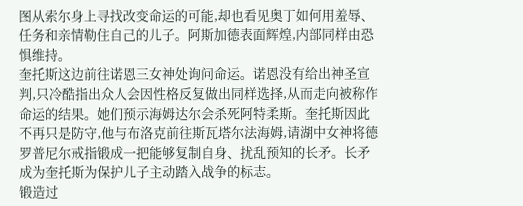图从索尔身上寻找改变命运的可能,却也看见奥丁如何用羞辱、任务和亲情勒住自己的儿子。阿斯加德表面辉煌,内部同样由恐惧维持。
奎托斯这边前往诺恩三女神处询问命运。诺恩没有给出神圣宣判,只冷酷指出众人会因性格反复做出同样选择,从而走向被称作命运的结果。她们预示海姆达尔会杀死阿特柔斯。奎托斯因此不再只是防守,他与布洛克前往斯瓦塔尔法海姆,请湖中女神将德罗普尼尔戒指锻成一把能够复制自身、扰乱预知的长矛。长矛成为奎托斯为保护儿子主动踏入战争的标志。
锻造过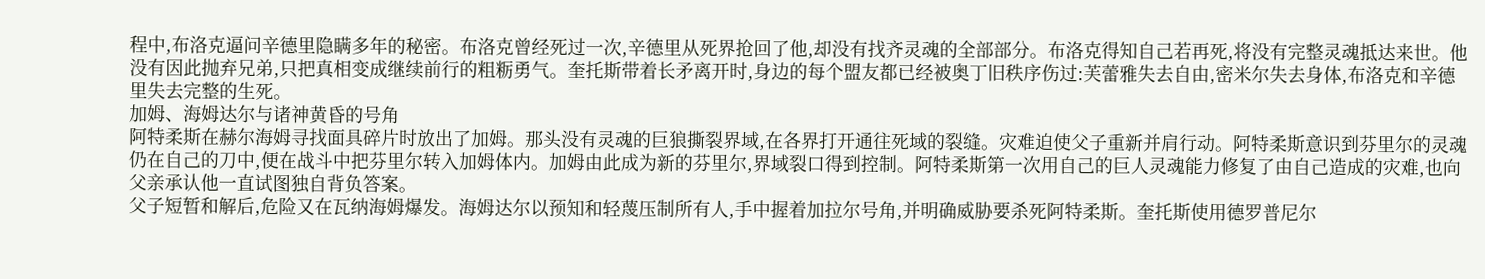程中,布洛克逼问辛德里隐瞒多年的秘密。布洛克曾经死过一次,辛德里从死界抢回了他,却没有找齐灵魂的全部部分。布洛克得知自己若再死,将没有完整灵魂抵达来世。他没有因此抛弃兄弟,只把真相变成继续前行的粗粝勇气。奎托斯带着长矛离开时,身边的每个盟友都已经被奥丁旧秩序伤过:芙蕾雅失去自由,密米尔失去身体,布洛克和辛德里失去完整的生死。
加姆、海姆达尔与诸神黄昏的号角
阿特柔斯在赫尔海姆寻找面具碎片时放出了加姆。那头没有灵魂的巨狼撕裂界域,在各界打开通往死域的裂缝。灾难迫使父子重新并肩行动。阿特柔斯意识到芬里尔的灵魂仍在自己的刀中,便在战斗中把芬里尔转入加姆体内。加姆由此成为新的芬里尔,界域裂口得到控制。阿特柔斯第一次用自己的巨人灵魂能力修复了由自己造成的灾难,也向父亲承认他一直试图独自背负答案。
父子短暂和解后,危险又在瓦纳海姆爆发。海姆达尔以预知和轻蔑压制所有人,手中握着加拉尔号角,并明确威胁要杀死阿特柔斯。奎托斯使用德罗普尼尔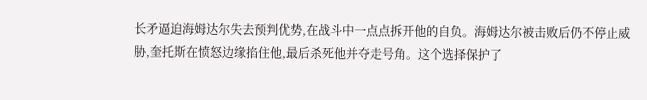长矛逼迫海姆达尔失去预判优势,在战斗中一点点拆开他的自负。海姆达尔被击败后仍不停止威胁,奎托斯在愤怒边缘掐住他,最后杀死他并夺走号角。这个选择保护了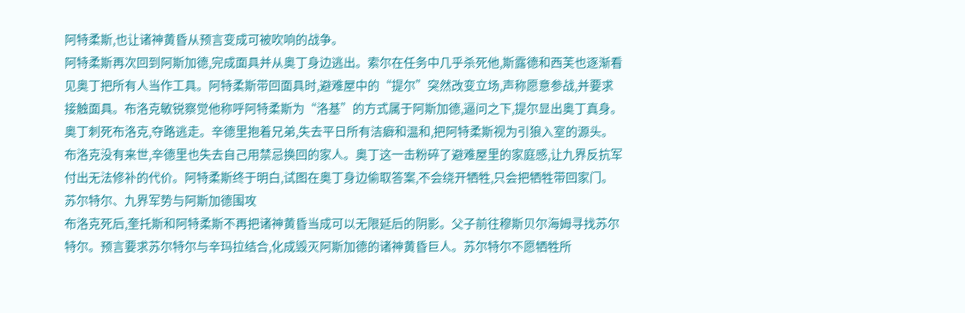阿特柔斯,也让诸神黄昏从预言变成可被吹响的战争。
阿特柔斯再次回到阿斯加德,完成面具并从奥丁身边逃出。索尔在任务中几乎杀死他,斯露德和西芙也逐渐看见奥丁把所有人当作工具。阿特柔斯带回面具时,避难屋中的“提尔”突然改变立场,声称愿意参战,并要求接触面具。布洛克敏锐察觉他称呼阿特柔斯为“洛基”的方式属于阿斯加德,逼问之下,提尔显出奥丁真身。
奥丁刺死布洛克,夺路逃走。辛德里抱着兄弟,失去平日所有洁癖和温和,把阿特柔斯视为引狼入室的源头。布洛克没有来世,辛德里也失去自己用禁忌换回的家人。奥丁这一击粉碎了避难屋里的家庭感,让九界反抗军付出无法修补的代价。阿特柔斯终于明白,试图在奥丁身边偷取答案,不会绕开牺牲,只会把牺牲带回家门。
苏尔特尔、九界军势与阿斯加德围攻
布洛克死后,奎托斯和阿特柔斯不再把诸神黄昏当成可以无限延后的阴影。父子前往穆斯贝尔海姆寻找苏尔特尔。预言要求苏尔特尔与辛玛拉结合,化成毁灭阿斯加德的诸神黄昏巨人。苏尔特尔不愿牺牲所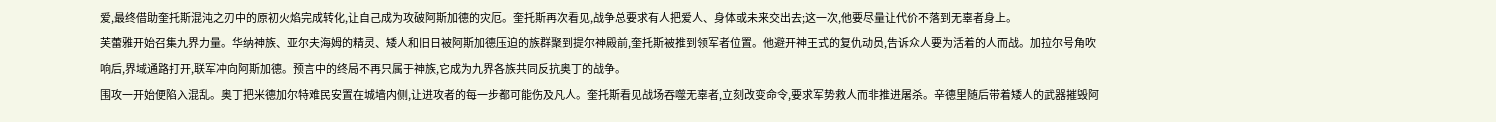爱,最终借助奎托斯混沌之刃中的原初火焰完成转化,让自己成为攻破阿斯加德的灾厄。奎托斯再次看见,战争总要求有人把爱人、身体或未来交出去;这一次,他要尽量让代价不落到无辜者身上。
芙蕾雅开始召集九界力量。华纳神族、亚尔夫海姆的精灵、矮人和旧日被阿斯加德压迫的族群聚到提尔神殿前,奎托斯被推到领军者位置。他避开神王式的复仇动员,告诉众人要为活着的人而战。加拉尔号角吹响后,界域通路打开,联军冲向阿斯加德。预言中的终局不再只属于神族,它成为九界各族共同反抗奥丁的战争。
围攻一开始便陷入混乱。奥丁把米德加尔特难民安置在城墙内侧,让进攻者的每一步都可能伤及凡人。奎托斯看见战场吞噬无辜者,立刻改变命令,要求军势救人而非推进屠杀。辛德里随后带着矮人的武器摧毁阿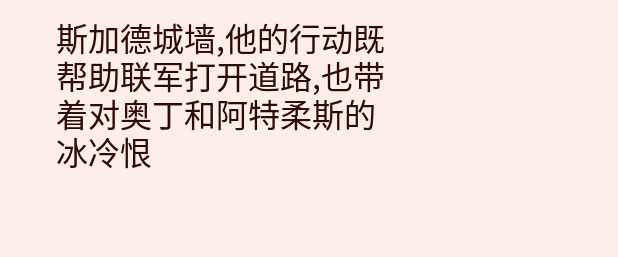斯加德城墙,他的行动既帮助联军打开道路,也带着对奥丁和阿特柔斯的冰冷恨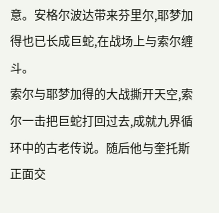意。安格尔波达带来芬里尔,耶梦加得也已长成巨蛇,在战场上与索尔缠斗。
索尔与耶梦加得的大战撕开天空,索尔一击把巨蛇打回过去,成就九界循环中的古老传说。随后他与奎托斯正面交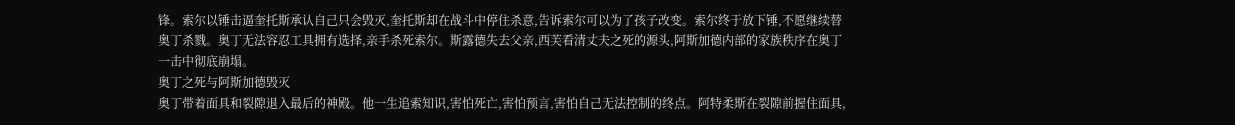锋。索尔以锤击逼奎托斯承认自己只会毁灭,奎托斯却在战斗中停住杀意,告诉索尔可以为了孩子改变。索尔终于放下锤,不愿继续替奥丁杀戮。奥丁无法容忍工具拥有选择,亲手杀死索尔。斯露德失去父亲,西芙看清丈夫之死的源头,阿斯加德内部的家族秩序在奥丁一击中彻底崩塌。
奥丁之死与阿斯加德毁灭
奥丁带着面具和裂隙退入最后的神殿。他一生追索知识,害怕死亡,害怕预言,害怕自己无法控制的终点。阿特柔斯在裂隙前握住面具,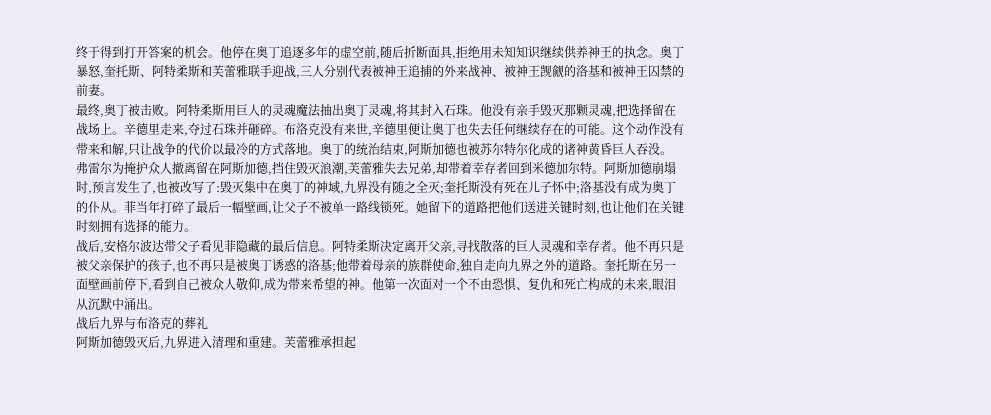终于得到打开答案的机会。他停在奥丁追逐多年的虚空前,随后折断面具,拒绝用未知知识继续供养神王的执念。奥丁暴怒,奎托斯、阿特柔斯和芙蕾雅联手迎战,三人分别代表被神王追捕的外来战神、被神王觊觎的洛基和被神王囚禁的前妻。
最终,奥丁被击败。阿特柔斯用巨人的灵魂魔法抽出奥丁灵魂,将其封入石珠。他没有亲手毁灭那颗灵魂,把选择留在战场上。辛德里走来,夺过石珠并砸碎。布洛克没有来世,辛德里便让奥丁也失去任何继续存在的可能。这个动作没有带来和解,只让战争的代价以最冷的方式落地。奥丁的统治结束,阿斯加德也被苏尔特尔化成的诸神黄昏巨人吞没。
弗雷尔为掩护众人撤离留在阿斯加德,挡住毁灭浪潮,芙蕾雅失去兄弟,却带着幸存者回到米德加尔特。阿斯加德崩塌时,预言发生了,也被改写了:毁灭集中在奥丁的神域,九界没有随之全灭;奎托斯没有死在儿子怀中;洛基没有成为奥丁的仆从。菲当年打碎了最后一幅壁画,让父子不被单一路线锁死。她留下的道路把他们送进关键时刻,也让他们在关键时刻拥有选择的能力。
战后,安格尔波达带父子看见菲隐藏的最后信息。阿特柔斯决定离开父亲,寻找散落的巨人灵魂和幸存者。他不再只是被父亲保护的孩子,也不再只是被奥丁诱惑的洛基;他带着母亲的族群使命,独自走向九界之外的道路。奎托斯在另一面壁画前停下,看到自己被众人敬仰,成为带来希望的神。他第一次面对一个不由恐惧、复仇和死亡构成的未来,眼泪从沉默中涌出。
战后九界与布洛克的葬礼
阿斯加德毁灭后,九界进入清理和重建。芙蕾雅承担起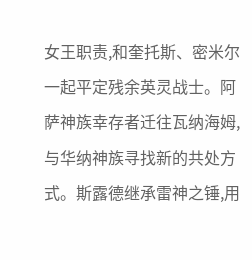女王职责,和奎托斯、密米尔一起平定残余英灵战士。阿萨神族幸存者迁往瓦纳海姆,与华纳神族寻找新的共处方式。斯露德继承雷神之锤,用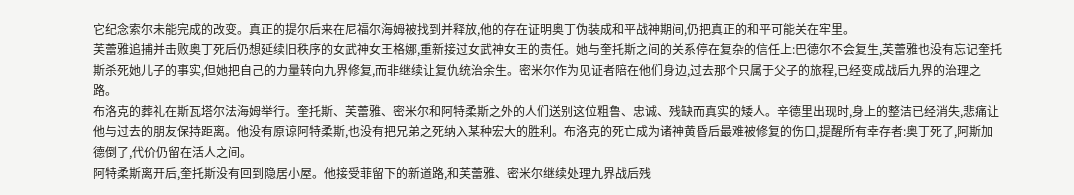它纪念索尔未能完成的改变。真正的提尔后来在尼福尔海姆被找到并释放,他的存在证明奥丁伪装成和平战神期间,仍把真正的和平可能关在牢里。
芙蕾雅追捕并击败奥丁死后仍想延续旧秩序的女武神女王格娜,重新接过女武神女王的责任。她与奎托斯之间的关系停在复杂的信任上:巴德尔不会复生,芙蕾雅也没有忘记奎托斯杀死她儿子的事实,但她把自己的力量转向九界修复,而非继续让复仇统治余生。密米尔作为见证者陪在他们身边,过去那个只属于父子的旅程,已经变成战后九界的治理之路。
布洛克的葬礼在斯瓦塔尔法海姆举行。奎托斯、芙蕾雅、密米尔和阿特柔斯之外的人们送别这位粗鲁、忠诚、残缺而真实的矮人。辛德里出现时,身上的整洁已经消失,悲痛让他与过去的朋友保持距离。他没有原谅阿特柔斯,也没有把兄弟之死纳入某种宏大的胜利。布洛克的死亡成为诸神黄昏后最难被修复的伤口,提醒所有幸存者:奥丁死了,阿斯加德倒了,代价仍留在活人之间。
阿特柔斯离开后,奎托斯没有回到隐居小屋。他接受菲留下的新道路,和芙蕾雅、密米尔继续处理九界战后残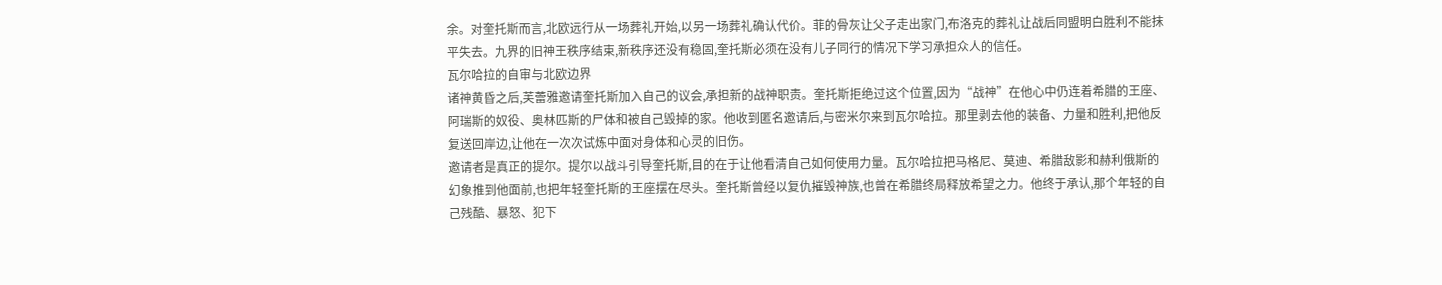余。对奎托斯而言,北欧远行从一场葬礼开始,以另一场葬礼确认代价。菲的骨灰让父子走出家门,布洛克的葬礼让战后同盟明白胜利不能抹平失去。九界的旧神王秩序结束,新秩序还没有稳固,奎托斯必须在没有儿子同行的情况下学习承担众人的信任。
瓦尔哈拉的自审与北欧边界
诸神黄昏之后,芙蕾雅邀请奎托斯加入自己的议会,承担新的战神职责。奎托斯拒绝过这个位置,因为“战神”在他心中仍连着希腊的王座、阿瑞斯的奴役、奥林匹斯的尸体和被自己毁掉的家。他收到匿名邀请后,与密米尔来到瓦尔哈拉。那里剥去他的装备、力量和胜利,把他反复送回岸边,让他在一次次试炼中面对身体和心灵的旧伤。
邀请者是真正的提尔。提尔以战斗引导奎托斯,目的在于让他看清自己如何使用力量。瓦尔哈拉把马格尼、莫迪、希腊敌影和赫利俄斯的幻象推到他面前,也把年轻奎托斯的王座摆在尽头。奎托斯曾经以复仇摧毁神族,也曾在希腊终局释放希望之力。他终于承认,那个年轻的自己残酷、暴怒、犯下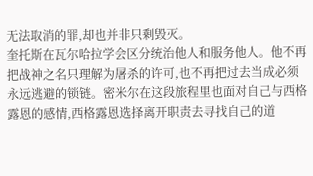无法取消的罪,却也并非只剩毁灭。
奎托斯在瓦尔哈拉学会区分统治他人和服务他人。他不再把战神之名只理解为屠杀的许可,也不再把过去当成必须永远逃避的锁链。密米尔在这段旅程里也面对自己与西格露恩的感情,西格露恩选择离开职责去寻找自己的道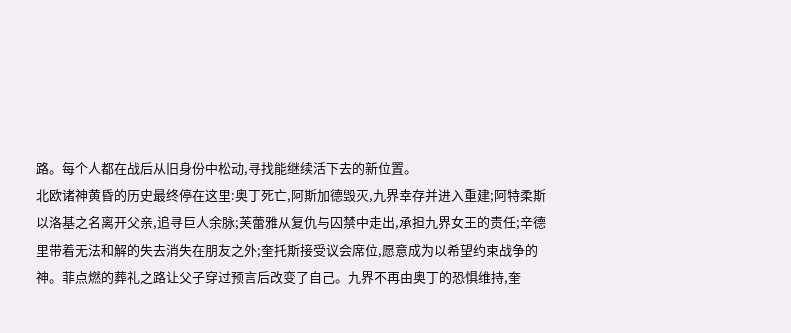路。每个人都在战后从旧身份中松动,寻找能继续活下去的新位置。
北欧诸神黄昏的历史最终停在这里:奥丁死亡,阿斯加德毁灭,九界幸存并进入重建;阿特柔斯以洛基之名离开父亲,追寻巨人余脉;芙蕾雅从复仇与囚禁中走出,承担九界女王的责任;辛德里带着无法和解的失去消失在朋友之外;奎托斯接受议会席位,愿意成为以希望约束战争的神。菲点燃的葬礼之路让父子穿过预言后改变了自己。九界不再由奥丁的恐惧维持,奎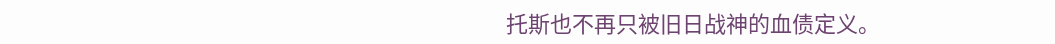托斯也不再只被旧日战神的血债定义。